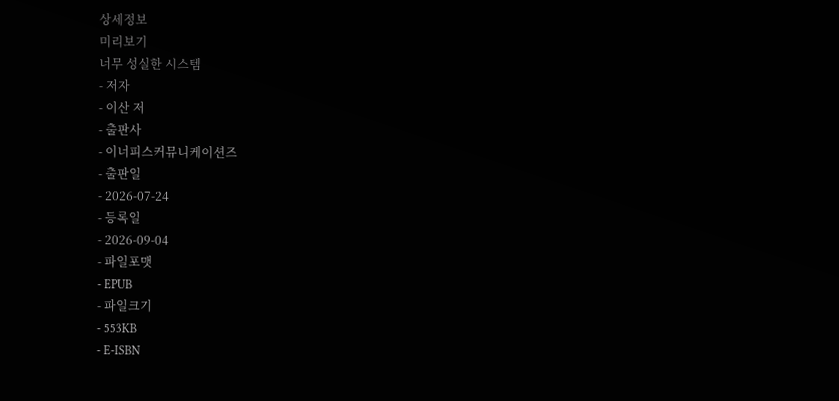상세정보
미리보기
너무 성실한 시스템
- 저자
- 이산 저
- 출판사
- 이너피스커뮤니케이션즈
- 출판일
- 2026-07-24
- 등록일
- 2026-09-04
- 파일포맷
- EPUB
- 파일크기
- 553KB
- E-ISBN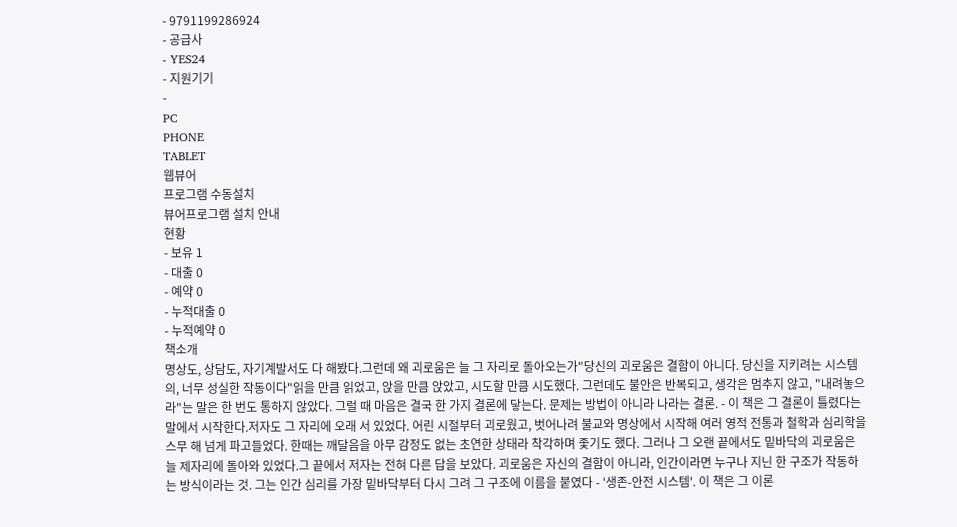- 9791199286924
- 공급사
- YES24
- 지원기기
-
PC
PHONE
TABLET
웹뷰어
프로그램 수동설치
뷰어프로그램 설치 안내
현황
- 보유 1
- 대출 0
- 예약 0
- 누적대출 0
- 누적예약 0
책소개
명상도, 상담도, 자기계발서도 다 해봤다.그런데 왜 괴로움은 늘 그 자리로 돌아오는가"당신의 괴로움은 결함이 아니다. 당신을 지키려는 시스템의, 너무 성실한 작동이다"읽을 만큼 읽었고, 앉을 만큼 앉았고, 시도할 만큼 시도했다. 그런데도 불안은 반복되고, 생각은 멈추지 않고, "내려놓으라"는 말은 한 번도 통하지 않았다. 그럴 때 마음은 결국 한 가지 결론에 닿는다. 문제는 방법이 아니라 나라는 결론. - 이 책은 그 결론이 틀렸다는 말에서 시작한다.저자도 그 자리에 오래 서 있었다. 어린 시절부터 괴로웠고, 벗어나려 불교와 명상에서 시작해 여러 영적 전통과 철학과 심리학을 스무 해 넘게 파고들었다. 한때는 깨달음을 아무 감정도 없는 초연한 상태라 착각하며 좇기도 했다. 그러나 그 오랜 끝에서도 밑바닥의 괴로움은 늘 제자리에 돌아와 있었다.그 끝에서 저자는 전혀 다른 답을 보았다. 괴로움은 자신의 결함이 아니라, 인간이라면 누구나 지닌 한 구조가 작동하는 방식이라는 것. 그는 인간 심리를 가장 밑바닥부터 다시 그려 그 구조에 이름을 붙였다 - '생존-안전 시스템'. 이 책은 그 이론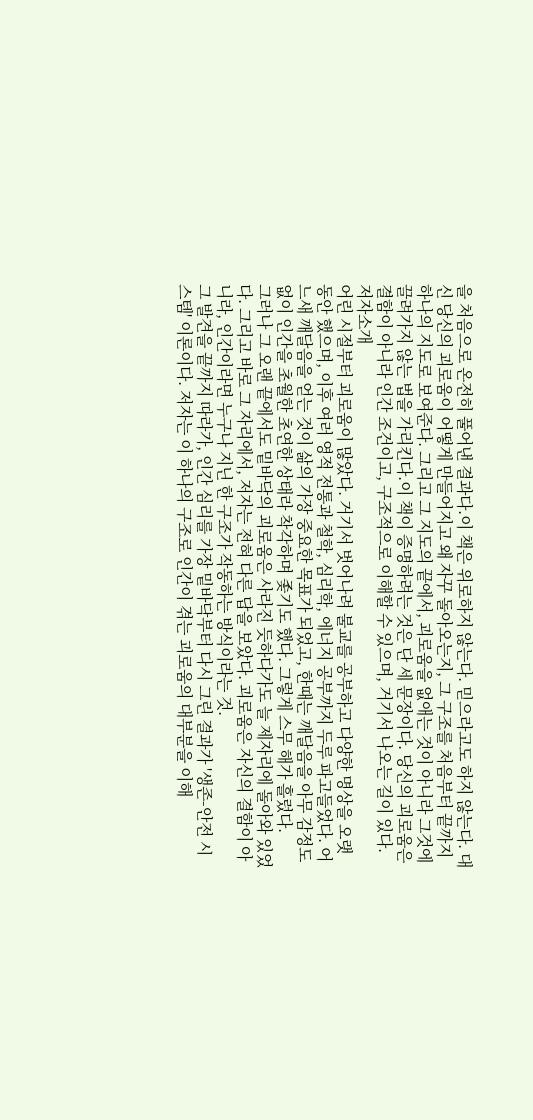을 처음으로 온전히 풀어낸 결과다.이 책은 위로하지 않는다. 믿으라고도 하지 않는다. 대신 당신의 괴로움이 어떻게 만들어지고 왜 자꾸 돌아오는지, 그 구조를 처음부터 끝까지 하나의 지도로 보여준다. 그리고 그 지도의 끝에서, 괴로움을 없애는 것이 아니라 그것에 끌려가지 않는 법을 가리킨다.이 책이 증명하려는 것은 단 세 문장이다. 당신의 괴로움은 결함이 아니라 인간 조건이고, 구조적으로 이해할 수 있으며, 거기서 나오는 길이 있다.
저자소개
어린 시절부터 괴로움이 많았다. 거기서 벗어나려 불교를 공부하고 다양한 명상을 오랫동안 했으며, 이후 여러 영적 전통과 철학, 심리학, 에너지 공부까지 두루 파고들었다. 어느새 깨달음을 얻는 것이 삶의 가장 중요한 목표가 되었고, 한때는 깨달음을 아무 감정도 없이 인간을 초월한 초연한 상태라 착각하며 좇기도 했다. 그렇게 스무 해가 흘렀다.
그러나 그 오랜 끝에서도 밑바닥의 괴로움은 사라진 듯하다가도 늘 제자리에 돌아와 있었다. 그리고 바로 그 자리에서, 저자는 전혀 다른 답을 보았다. 괴로움은 자신의 결함이 아니라, 인간이라면 누구나 지닌 한 구조가 작동하는 방식이라는 것.
그 발견을 끝까지 따라가, 인간 심리를 가장 밑바닥부터 다시 그린 결과가 '생존-안전 시스템' 이론이다. 저자는 이 하나의 구조로 인간이 겪는 괴로움의 대부분을 이해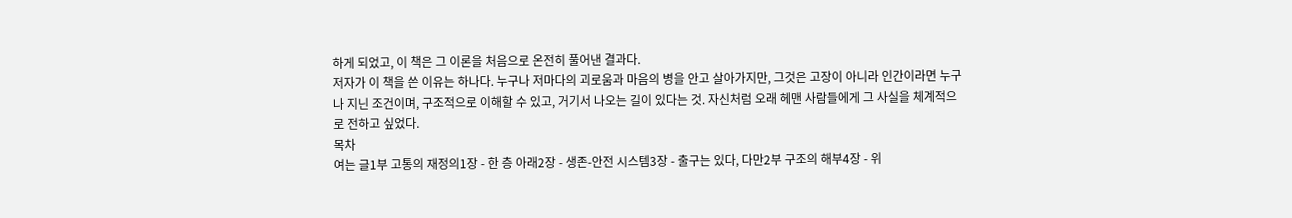하게 되었고, 이 책은 그 이론을 처음으로 온전히 풀어낸 결과다.
저자가 이 책을 쓴 이유는 하나다. 누구나 저마다의 괴로움과 마음의 병을 안고 살아가지만, 그것은 고장이 아니라 인간이라면 누구나 지닌 조건이며, 구조적으로 이해할 수 있고, 거기서 나오는 길이 있다는 것. 자신처럼 오래 헤맨 사람들에게 그 사실을 체계적으로 전하고 싶었다.
목차
여는 글1부 고통의 재정의1장 - 한 층 아래2장 - 생존-안전 시스템3장 - 출구는 있다, 다만2부 구조의 해부4장 - 위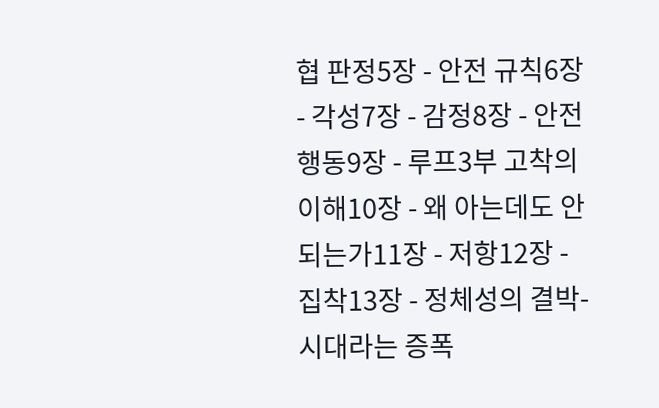협 판정5장 - 안전 규칙6장 - 각성7장 - 감정8장 - 안전행동9장 - 루프3부 고착의 이해10장 - 왜 아는데도 안 되는가11장 - 저항12장 - 집착13장 - 정체성의 결박- 시대라는 증폭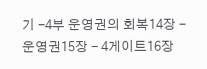기 -4부 운영권의 회복14장 - 운영권15장 - 4게이트16장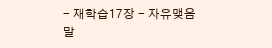- 재학습17장 - 자유맺음말